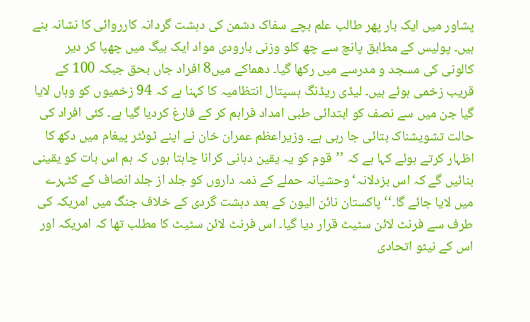پشاور میں ایک بار پھر طالب علم بچے سفاک دشمن کی دہشت گردانہ کارروائی کا نشانہ بنے ہیں۔ پولیس کے مطابق پانچ سے چھ کلو وزنی بارودی مواد ایک بیگ میں چھپا کر دیر کالونی کی مسجد و مدرسے میں رکھا گیا۔ دھماکے میں8 افراد جاں بحق جبکہ 100 کے قریب زخمی ہوئے ہیں۔ لیڈی ریڈنگ ہسپتال انتظامیہ کا کہنا ہے کہ 94 زخمیوں کو وہاں لایا گیا جن میں سے نصف کو ابتدائی طبی امداد فراہم کر کے فارغ کردیا گیا ہے۔ کئی افراد کی حالت تشویشناک بتائی جا رہی ہے۔ وزیراعظم عمران خان نے اپنے ٹوئٹر پیغام میں دکھ کا اظہار کرتے ہوئے کہا ہے کہ ’’قوم کو یہ یقین دہانی کرانا چاہتا ہوں کہ ہم اس بات کو یقینی بنائیں گے کہ اس بزدلانہ‘ وحشیانہ حملے کے ذمہ داروں کو جلد از جلد انصاف کے کٹہرے میں لایا جائے گا۔‘‘ پاکستان نائن الیون کے بعد دہشت گردی کے خلاف جنگ میں امریکہ کی طرف سے فرنٹ لائن سٹیٹ قرار دیا گیا۔ اس فرنٹ لائن سٹیٹ کا مطلب تھا کہ امریکہ اور اس کے نیٹو اتحادی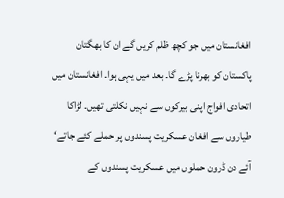افغانستان میں جو کچھ ظلم کریں گے ان کا بھگتان پاکستان کو بھرنا پڑے گا۔ بعد میں یہی ہوا۔ افغانستان میں اتحادی افواج اپنی بیرکوں سے نہیں نکلتی تھیں۔ لڑاکا طیاروں سے افغان عسکریت پسندوں پر حملے کئے جاتے‘ آئے دن ڈرون حملوں میں عسکریت پسندوں کے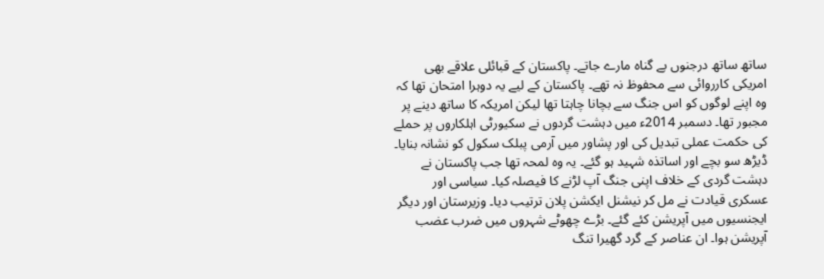ساتھ ساتھ درجنوں بے گناہ مارے جاتے۔ پاکستان کے قبائلی علاقے بھی امریکی کارروائی سے محفوظ نہ تھے۔ پاکستان کے لیے یہ دوہرا امتحان تھا کہ وہ اپنے لوگوں کو اس جنگ سے بچانا چاہتا تھا لیکن امریکہ کا ساتھ دینے پر مجبور تھا۔ دسمبر 2014ء میں دہشت گردوں نے سکیورٹی اہلکاروں پر حملے کی حکمت عملی تبدیل کی اور پشاور میں آرمی پبلک سکول کو نشانہ بنایا۔ ڈیڑھ سو بچے اور اساتذہ شہید ہو گئے۔ یہ وہ لمحہ تھا جب پاکستان نے دہشت گردی کے خلاف اپنی جنگ آپ لڑنے کا فیصلہ کیا۔ سیاسی اور عسکری قیادت نے مل کر نیشنل ایکشن پلان ترتیب دیا۔ وزیرستان اور دیگر ایجنسیوں میں آپریشن کئے گئے۔ بڑے چھوٹے شہروں میں ضرب عضب آپریشن ہوا۔ ان عناصر کے گرد گھیرا تنگ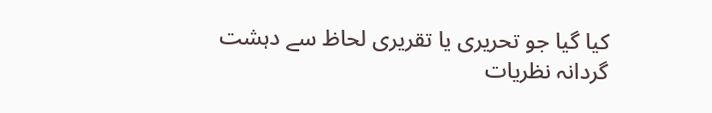کیا گیا جو تحریری یا تقریری لحاظ سے دہشت گردانہ نظریات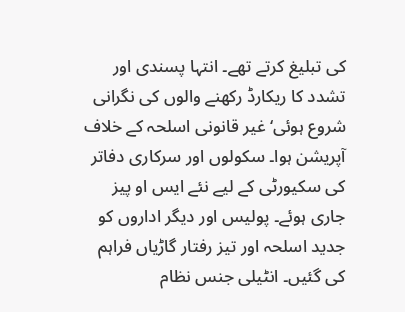کی تبلیغ کرتے تھے۔ انتہا پسندی اور تشدد کا ریکارڈ رکھنے والوں کی نگرانی شروع ہوئی‘ غیر قانونی اسلحہ کے خلاف آپریشن ہوا۔ سکولوں اور سرکاری دفاتر کی سکیورٹی کے لیے نئے ایس او پیز جاری ہوئے۔ پولیس اور دیگر اداروں کو جدید اسلحہ اور تیز رفتار گاڑیاں فراہم کی گئیں۔ انٹیلی جنس نظام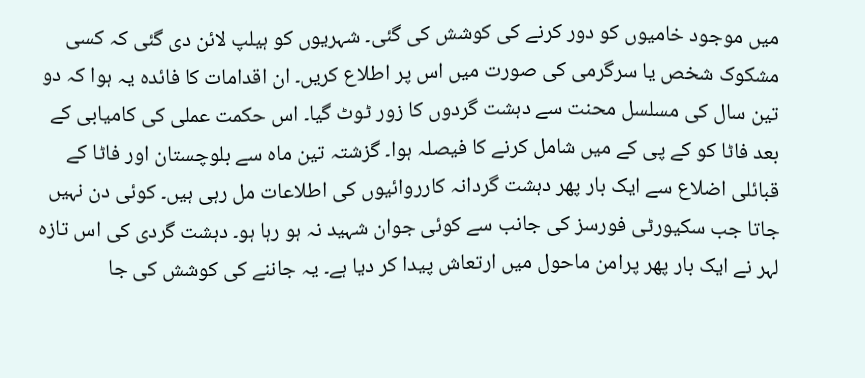میں موجود خامیوں کو دور کرنے کی کوشش کی گئی۔ شہریوں کو ہیلپ لائن دی گئی کہ کسی مشکوک شخص یا سرگرمی کی صورت میں اس پر اطلاع کریں۔ ان اقدامات کا فائدہ یہ ہوا کہ دو تین سال کی مسلسل محنت سے دہشت گردوں کا زور ٹوٹ گیا۔ اس حکمت عملی کی کامیابی کے بعد فاٹا کو کے پی کے میں شامل کرنے کا فیصلہ ہوا۔ گزشتہ تین ماہ سے بلوچستان اور فاٹا کے قبائلی اضلاع سے ایک بار پھر دہشت گردانہ کارروائیوں کی اطلاعات مل رہی ہیں۔ کوئی دن نہیں جاتا جب سکیورٹی فورسز کی جانب سے کوئی جوان شہید نہ ہو رہا ہو۔ دہشت گردی کی اس تازہ لہر نے ایک بار پھر پرامن ماحول میں ارتعاش پیدا کر دیا ہے۔ یہ جاننے کی کوشش کی جا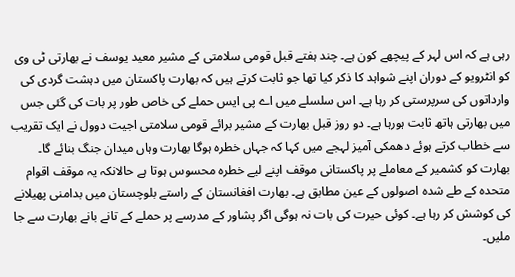رہی ہے کہ اس لہر کے پیچھے کون ہے۔ چند ہفتے قبل قومی سلامتی کے مشیر معید یوسف نے بھارتی ٹی وی کو انٹرویو کے دوران اپنے شواہد کا ذکر کیا تھا جو ثابت کرتے ہیں کہ بھارت پاکستان میں دہشت گردی کی وارداتوں کی سرپرستی کر رہا ہے۔ اس سلسلے میں اے پی ایس حملے کی خاص طور پر بات کی گئی جس میں بھارتی ہاتھ ثابت ہورہا ہے۔ دو روز قبل بھارت کے مشیر برائے قومی سلامتی اجیت دوول نے ایک تقریب سے خطاب کرتے ہوئے دھمکی آمیز لہجے میں کہا کہ جہاں خطرہ ہوگا بھارت وہاں میدان جنگ بنائے گا۔ بھارت کو کشمیر کے معاملے پر پاکستانی موقف اپنے لیے خطرہ محسوس ہوتا ہے حالانکہ یہ موقف اقوام متحدہ کے طے شدہ اصولوں کے عین مطابق ہے۔ بھارت افغانستان کے راستے بلوچستان میں بدامنی پھیلانے کی کوشش کر رہا ہے۔ کوئی حیرت کی بات نہ ہوگی اگر پشاور کے مدرسے پر حملے کے تانے بانے بھارت سے جا ملیں۔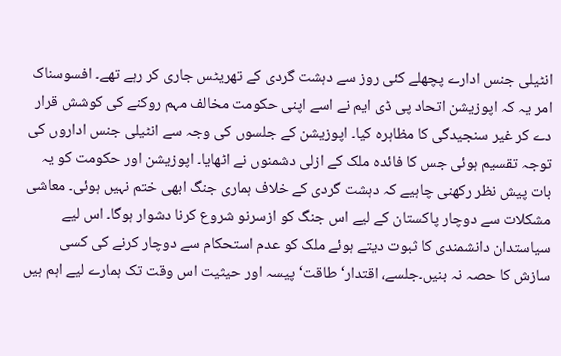انٹیلی جنس ادارے پچھلے کئی روز سے دہشت گردی کے تھریٹس جاری کر رہے تھے۔ افسوسناک امر یہ کہ اپوزیشن اتحاد پی ڈی ایم نے اسے اپنی حکومت مخالف مہم روکنے کی کوشش قرار دے کر غیر سنجیدگی کا مظاہرہ کیا۔ اپوزیشن کے جلسوں کی وجہ سے انٹیلی جنس اداروں کی توجہ تقسیم ہوئی جس کا فائدہ ملک کے ازلی دشمنوں نے اٹھایا۔ اپوزیشن اور حکومت کو یہ بات پیش نظر رکھنی چاہیے کہ دہشت گردی کے خلاف ہماری جنگ ابھی ختم نہیں ہوئی۔ معاشی مشکلات سے دوچار پاکستان کے لیے اس جنگ کو ازسرنو شروع کرنا دشوار ہوگا۔ اس لیے سیاستدان دانشمندی کا ثبوت دیتے ہوئے ملک کو عدم استحکام سے دوچار کرنے کی کسی سازش کا حصہ نہ بنیں۔جلسے، اقتدار‘ طاقت‘ پیسہ اور حیثیت اس وقت تک ہمارے لیے اہم ہیں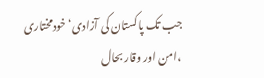جب تک پاکستان کی آزادی‘ خودمختاری ،امن اور وقار بحال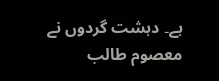ہے۔ دہشت گردوں نے معصوم طالب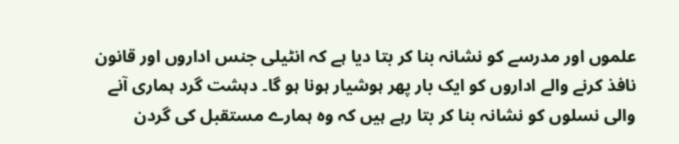علموں اور مدرسے کو نشانہ بنا کر بتا دیا ہے کہ انٹیلی جنس اداروں اور قانون نافذ کرنے والے اداروں کو ایک بار پھر ہوشیار ہونا ہو گا۔ دہشت گرد ہماری آنے والی نسلوں کو نشانہ بنا کر بتا رہے ہیں کہ وہ ہمارے مستقبل کی گردن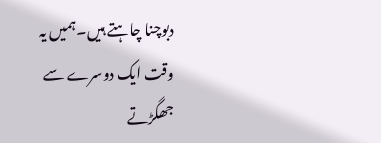دبوچنا چاہتے ہیں۔ہمیں یہ وقت ایک دوسرے سے جھگڑتے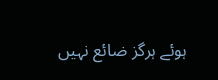ہوئے ہرگز ضائع نہیں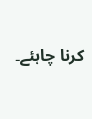کرنا چاہئے۔